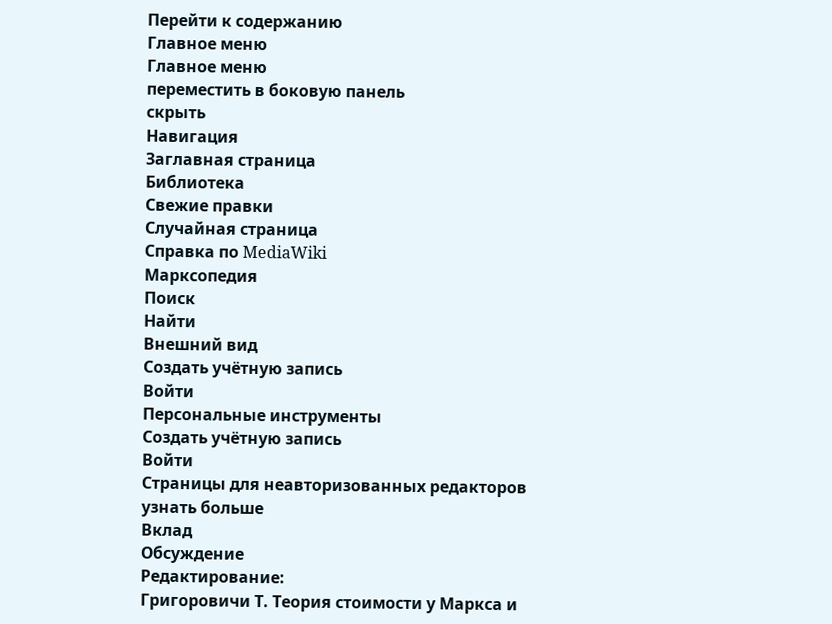Перейти к содержанию
Главное меню
Главное меню
переместить в боковую панель
скрыть
Навигация
Заглавная страница
Библиотека
Свежие правки
Случайная страница
Справка по MediaWiki
Марксопедия
Поиск
Найти
Внешний вид
Создать учётную запись
Войти
Персональные инструменты
Создать учётную запись
Войти
Страницы для неавторизованных редакторов
узнать больше
Вклад
Обсуждение
Редактирование:
Григоровичи Т. Теория стоимости у Маркса и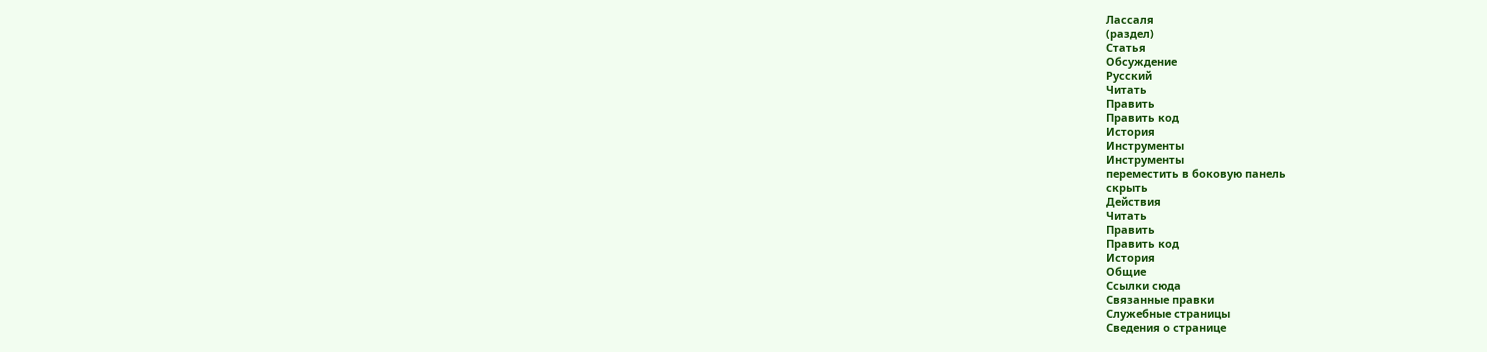Лассаля
(раздел)
Статья
Обсуждение
Русский
Читать
Править
Править код
История
Инструменты
Инструменты
переместить в боковую панель
скрыть
Действия
Читать
Править
Править код
История
Общие
Ссылки сюда
Связанные правки
Служебные страницы
Сведения о странице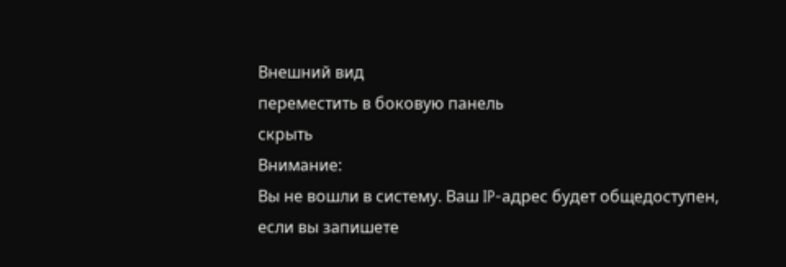Внешний вид
переместить в боковую панель
скрыть
Внимание:
Вы не вошли в систему. Ваш IP-адрес будет общедоступен, если вы запишете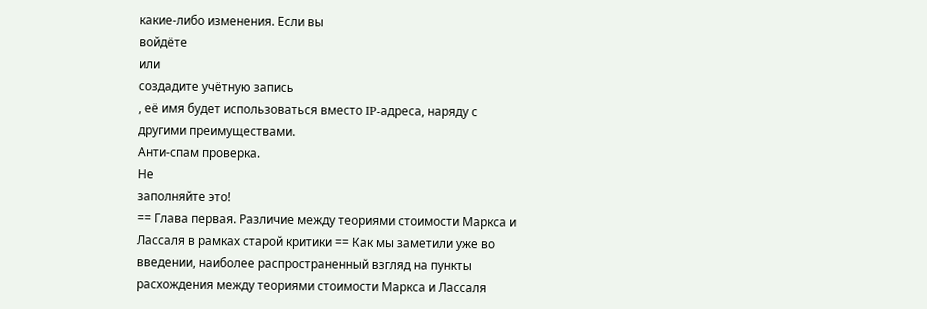какие-либо изменения. Если вы
войдёте
или
создадите учётную запись
, её имя будет использоваться вместо IP-адреса, наряду с другими преимуществами.
Анти-спам проверка.
Не
заполняйте это!
== Глава первая. Различие между теориями стоимости Маркса и Лассаля в рамках старой критики == Как мы заметили уже во введении, наиболее распространенный взгляд на пункты расхождения между теориями стоимости Маркса и Лассаля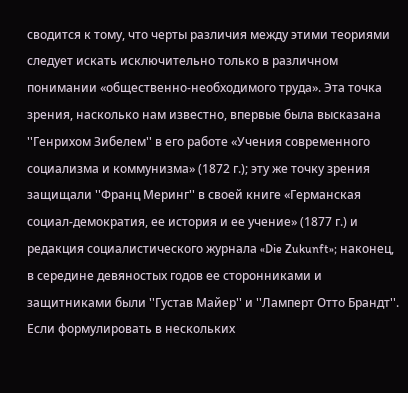сводится к тому, что черты различия между этими теориями следует искать исключительно только в различном понимании «общественно-необходимого труда». Эта точка зрения, насколько нам известно, впервые была высказана ''Генрихом Зибелем'' в его работе «Учения современного социализма и коммунизма» (1872 г.); эту же точку зрения защищали ''Франц Меринг'' в своей книге «Германская социал-демократия, ее история и ее учение» (1877 г.) и редакция социалистического журнала «Die Zukunft»; наконец, в середине девяностых годов ее сторонниками и защитниками были ''Густав Майер'' и ''Ламперт Отто Брандт''. Если формулировать в нескольких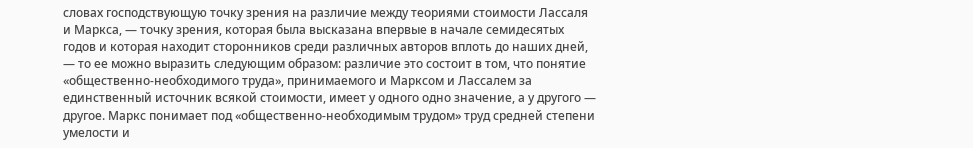словах господствующую точку зрения на различие между теориями стоимости Лассаля и Маркса, — точку зрения, которая была высказана впервые в начале семидесятых годов и которая находит сторонников среди различных авторов вплоть до наших дней, — то ее можно выразить следующим образом: различие это состоит в том, что понятие «общественно-необходимого труда», принимаемого и Марксом и Лассалем за единственный источник всякой стоимости, имеет у одного одно значение, а у другого — другое. Маркс понимает под «общественно-необходимым трудом» труд средней степени умелости и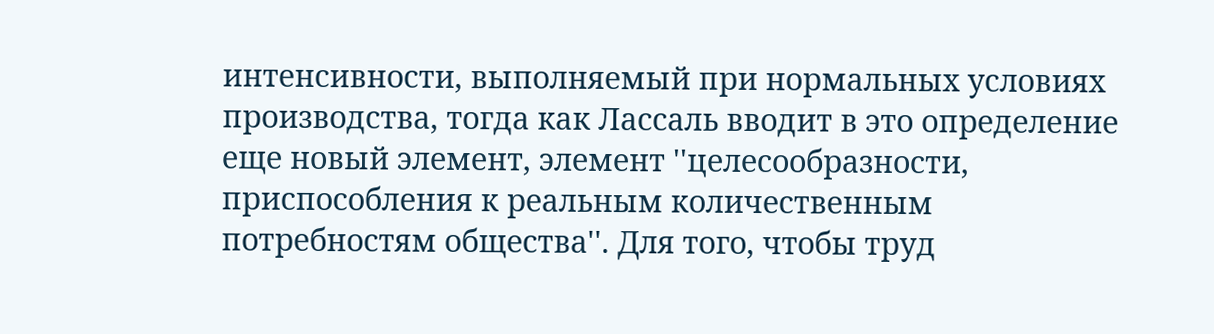интенсивности, выполняемый при нормальных условиях производства, тогда как Лассаль вводит в это определение еще новый элемент, элемент ''целесообразности, приспособления к реальным количественным потребностям общества''. Для того, чтобы труд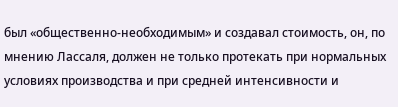был «общественно-необходимым» и создавал стоимость, он, по мнению Лассаля, должен не только протекать при нормальных условиях производства и при средней интенсивности и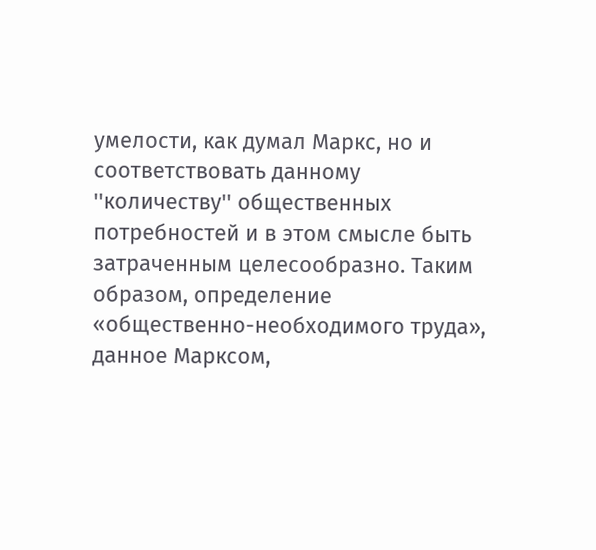умелости, как думал Маркс, но и соответствовать данному ''количеству'' общественных потребностей и в этом смысле быть затраченным целесообразно. Таким образом, определение «общественно-необходимого труда», данное Марксом,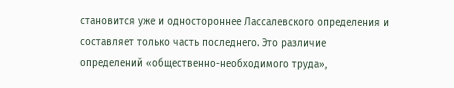становится уже и одностороннее Лассалевского определения и составляет только часть последнего. Это различие определений «общественно-необходимого труда»,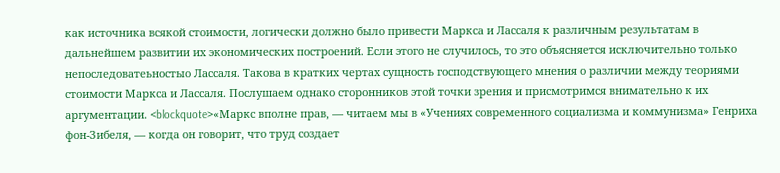как источника всякой стоимости, логически должно было привести Маркса и Лассаля к различным результатам в дальнейшем развитии их экономических построений. Если этого не случилось, то это объясняется исключительно только непоследоватеьностыо Лассаля. Такова в кратких чертах сущность господствующего мнения о различии между теориями стоимости Маркса и Лассаля. Послушаем однако сторонников этой точки зрения и присмотримся внимательно к их аргументации. <blockquote>«Маркс вполне прав, — читаем мы в «Учениях современного социализма и коммунизма» Генриха фон-Зибеля, — когда он говорит, что труд создает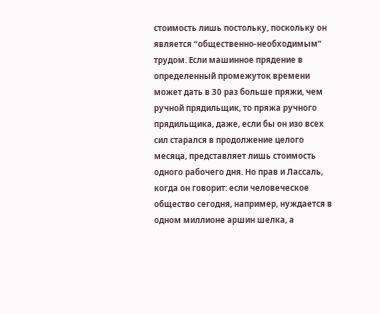стоимость лишь постольку, поскольку он является “общественно-необходимым” трудом. Если машинное прядение в определенный промежуток времени может дать в 30 раз больше пряжи, чем ручной прядильщик, то пряжа ручного прядильщика, даже, если бы он изо всех сил старался в продолжение целого месяца, представляет лишь стоимость одного рабочего дня. Но прав и Лассаль, когда он говорит: если человеческое общество сегодня, например, нуждается в одном миллионе аршин шелка, а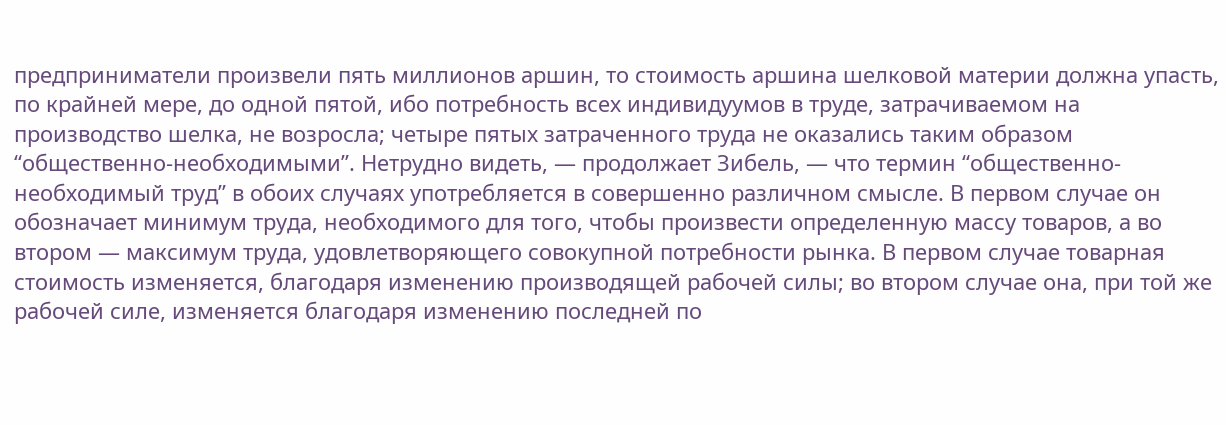предприниматели произвели пять миллионов аршин, то стоимость аршина шелковой материи должна упасть, по крайней мере, до одной пятой, ибо потребность всех индивидуумов в труде, затрачиваемом на производство шелка, не возросла; четыре пятых затраченного труда не оказались таким образом “общественно-необходимыми”. Нетрудно видеть, — продолжает Зибель, — что термин “общественно-необходимый труд” в обоих случаях употребляется в совершенно различном смысле. В первом случае он обозначает минимум труда, необходимого для того, чтобы произвести определенную массу товаров, а во втором — максимум труда, удовлетворяющего совокупной потребности рынка. В первом случае товарная стоимость изменяется, благодаря изменению производящей рабочей силы; во втором случае она, при той же рабочей силе, изменяется благодаря изменению последней по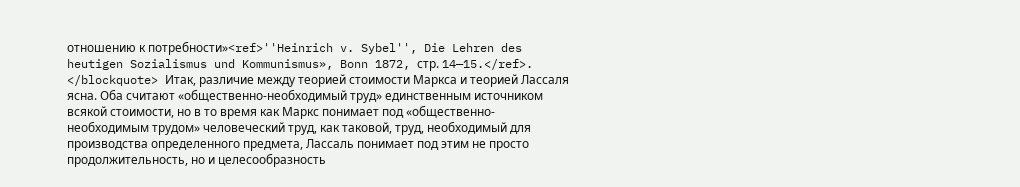отношению к потребности»<ref>''Heinrich v. Sybel'', Die Lehren des heutigen Sozialismus und Kommunismus», Bonn 1872, стр. 14—15.</ref>. </blockquote> Итак, различие между теорией стоимости Маркса и теорией Лассаля ясна. Оба считают «общественно-необходимый труд» единственным источником всякой стоимости, но в то время как Маркс понимает под «общественно-необходимым трудом» человеческий труд, как таковой, труд, необходимый для производства определенного предмета, Лассаль понимает под этим не просто продолжительность, но и целесообразность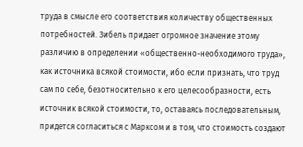труда в смысле его соответствия количеству общественных потребностей. Зибель придает огромное значение этому различию в определении «общественно-необходимого труда», как источника всякой стоимости, ибо если признать, что труд сам по себе, безотносительно к его целесообразности, есть источник всякой стоимости, то, оставаясь последовательным, придется согласиться с Марксом и в том, что стоимость создают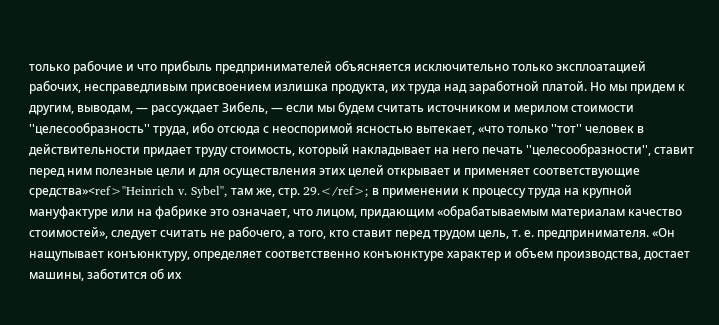только рабочие и что прибыль предпринимателей объясняется исключительно только эксплоатацией рабочих, несправедливым присвоением излишка продукта, их труда над заработной платой. Но мы придем к другим, выводам, — рассуждает Зибель, — если мы будем считать источником и мерилом стоимости ''целесообразность'' труда, ибо отсюда с неоспоримой ясностью вытекает, «что только ''тот'' человек в действительности придает труду стоимость, который накладывает на него печать ''целесообразности'', ставит перед ним полезные цели и для осуществления этих целей открывает и применяет соответствующие средства»<ref>''Heinrich v. Sybel'', там же, стр. 29.</ref>; в применении к процессу труда на крупной мануфактуре или на фабрике это означает, что лицом, придающим «обрабатываемым материалам качество стоимостей», следует считать не рабочего, а того, кто ставит перед трудом цель, т. е. предпринимателя. «Он нащупывает конъюнктуру, определяет соответственно конъюнктуре характер и объем производства, достает машины, заботится об их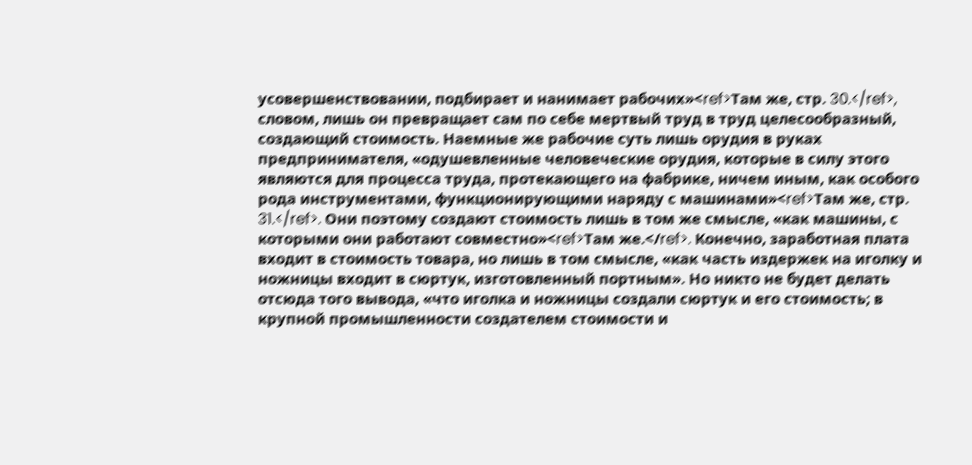усовершенствовании, подбирает и нанимает рабочих»<ref>Там же, стр. 30.</ref>, словом, лишь он превращает сам по себе мертвый труд в труд целесообразный, создающий стоимость. Наемные же рабочие суть лишь орудия в руках предпринимателя, «одушевленные человеческие орудия, которые в силу этого являются для процесса труда, протекающего на фабрике, ничем иным, как особого рода инструментами, функционирующими наряду с машинами»<ref>Там же, стр. 31.</ref>. Они поэтому создают стоимость лишь в том же смысле, «как машины, с которыми они работают совместно»<ref>Там же.</ref>. Конечно, заработная плата входит в стоимость товара, но лишь в том смысле, «как часть издержек на иголку и ножницы входит в сюртук, изготовленный портным». Но никто не будет делать отсюда того вывода, «что иголка и ножницы создали сюртук и его стоимость; в крупной промышленности создателем стоимости и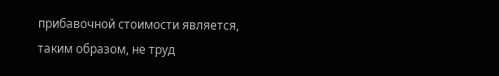прибавочной стоимости является, таким образом, не труд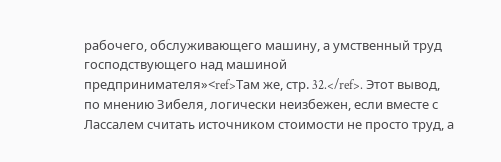рабочего, обслуживающего машину, а умственный труд господствующего над машиной предпринимателя»<ref>Там же, стр. 32.</ref>. Этот вывод, по мнению Зибеля, логически неизбежен, если вместе с Лассалем считать источником стоимости не просто труд, а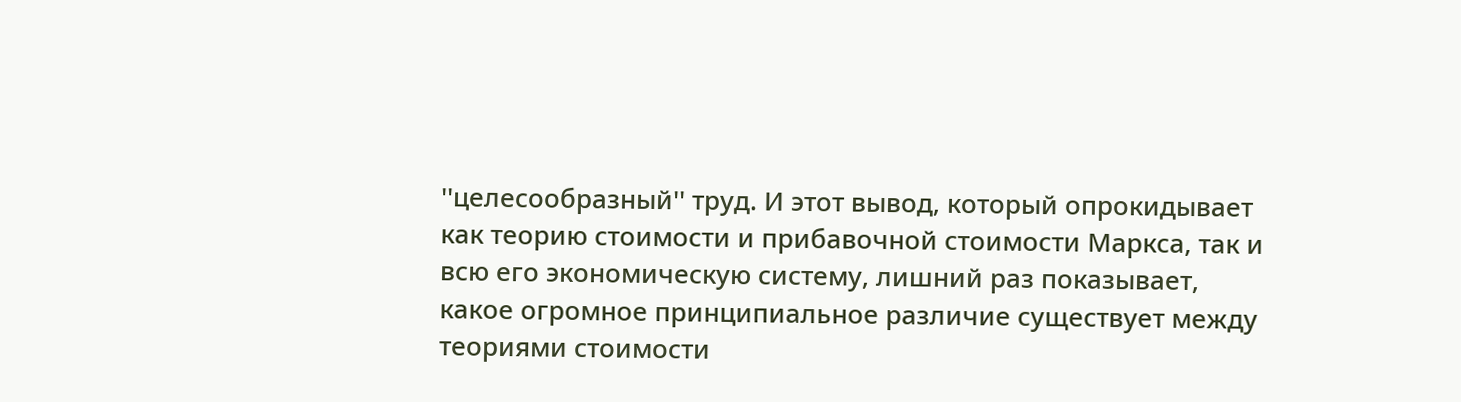''целесообразный'' труд. И этот вывод, который опрокидывает как теорию стоимости и прибавочной стоимости Маркса, так и всю его экономическую систему, лишний раз показывает, какое огромное принципиальное различие существует между теориями стоимости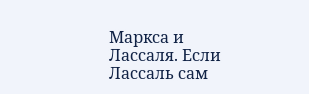Маркса и Лассаля. Если Лассаль сам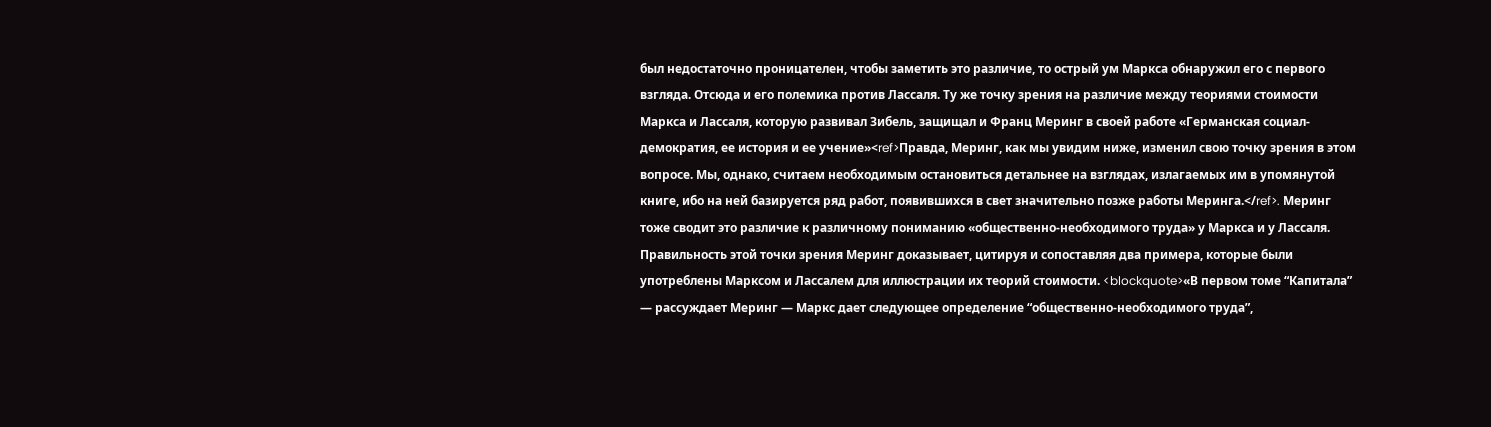был недостаточно проницателен, чтобы заметить это различие, то острый ум Маркса обнаружил его с первого взгляда. Отсюда и его полемика против Лассаля. Ту же точку зрения на различие между теориями стоимости Маркса и Лассаля, которую развивал Зибель, защищал и Франц Меринг в своей работе «Германская социал-демократия, ее история и ее учение»<ref>Правда, Меринг, как мы увидим ниже, изменил свою точку зрения в этом вопросе. Мы, однако, считаем необходимым остановиться детальнее на взглядах, излагаемых им в упомянутой книге, ибо на ней базируется ряд работ, появившихся в свет значительно позже работы Меринга.</ref>. Меринг тоже сводит это различие к различному пониманию «общественно-необходимого труда» у Маркса и у Лассаля. Правильность этой точки зрения Меринг доказывает, цитируя и сопоставляя два примера, которые были употреблены Марксом и Лассалем для иллюстрации их теорий стоимости. <blockquote>«В первом томе “Капитала” — рассуждает Меринг — Маркс дает следующее определение “общественно-необходимого труда”,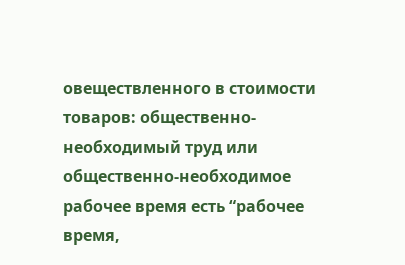овеществленного в стоимости товаров: общественно-необходимый труд или общественно-необходимое рабочее время есть “рабочее время,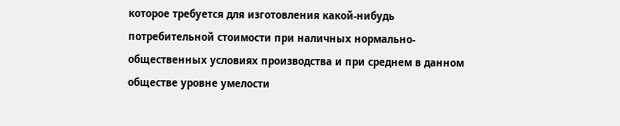которое требуется для изготовления какой-нибудь потребительной стоимости при наличных нормально-общественных условиях производства и при среднем в данном обществе уровне умелости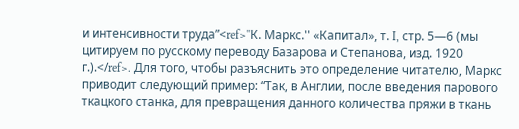и интенсивности труда”<ref>''К. Маркс.'' «Капитал», т. I, стр. 5—6 (мы цитируем по русскому переводу Базарова и Степанова, изд. 1920 г.).</ref>. Для того, чтобы разъяснить это определение читателю, Маркс приводит следующий пример: “Так, в Англии, после введения парового ткацкого станка, для превращения данного количества пряжи в ткань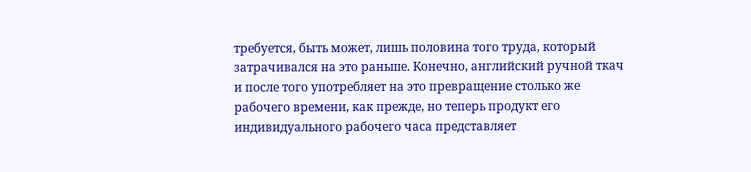требуется, быть может, лишь половина того труда, который затрачивался на это раньше. Конечно, английский ручной ткач и после того употребляет на это превращение столько же рабочего времени, как прежде, но теперь продукт его индивидуального рабочего часа представляет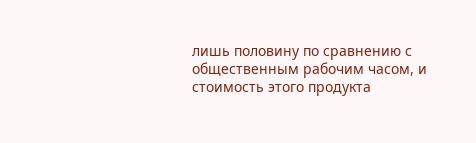лишь половину по сравнению с общественным рабочим часом, и стоимость этого продукта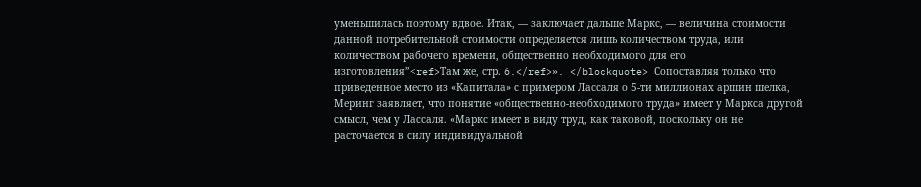уменьшилась поэтому вдвое. Итак, — заключает дальше Маркс, — величина стоимости данной потребительной стоимости определяется лишь количеством труда, или количеством рабочего времени, общественно необходимого для его изготовления”<ref>Там же, стр. 6.</ref>». </blockquote> Сопоставляя только что приведенное место из «Капитала» с примером Лассаля о 5-ти миллионах аршин шелка, Меринг заявляет, что понятие «общественно-необходимого труда» имеет у Маркса другой смысл, чем у Лассаля. «Маркс имеет в виду труд, как таковой, поскольку он не расточается в силу индивидуальной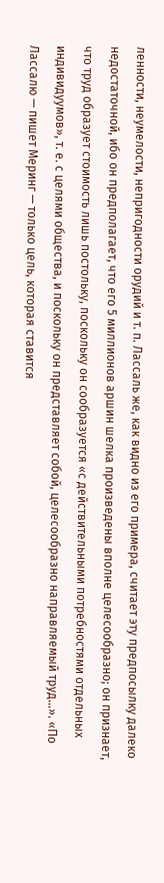ленности, неумелости, непригодности орудий и т. п. Лассаль же, как видно из его примера, считает эту предпосылку далеко недостаточной, ибо он предполагает, что его 5 миллионов аршин шелка произведены вполне целесообразно; он признает, что труд образует стоимость лишь постольку, поскольку он сообразуется «с действительными потребностями отдельных индивидуумов», т. е. с целями общества, и поскольку он представляет собой, целесообразно направляемый труд…». «По Лассалю — пишет Меринг — только цель, которая ставится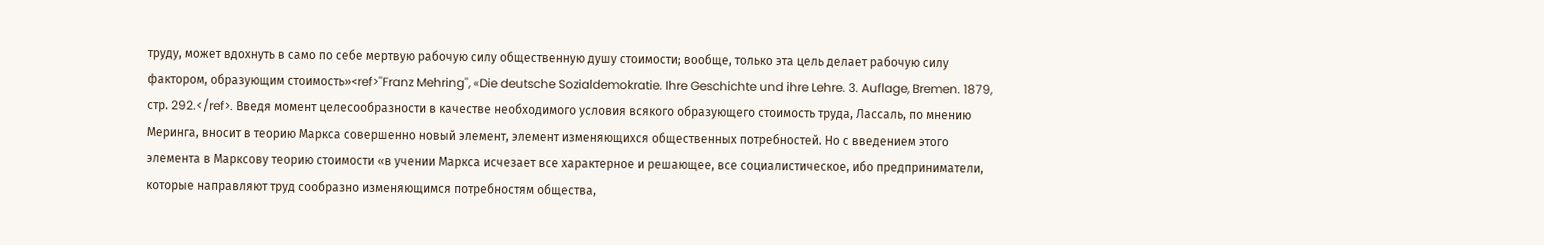труду, может вдохнуть в само по себе мертвую рабочую силу общественную душу стоимости; вообще, только эта цель делает рабочую силу фактором, образующим стоимость»<ref>''Franz Mehring'', «Die deutsche Sozialdemokratie. Ihre Geschichte und ihre Lehre. 3. Auflage, Bremen. 1879, стр. 292.</ref>. Введя момент целесообразности в качестве необходимого условия всякого образующего стоимость труда, Лассаль, по мнению Меринга, вносит в теорию Маркса совершенно новый элемент, элемент изменяющихся общественных потребностей. Но с введением этого элемента в Марксову теорию стоимости «в учении Маркса исчезает все характерное и решающее, все социалистическое, ибо предприниматели, которые направляют труд сообразно изменяющимся потребностям общества,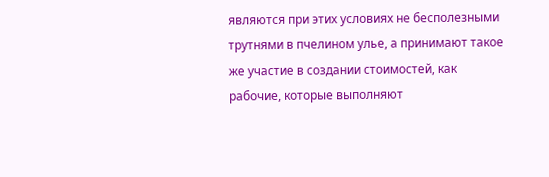являются при этих условиях не бесполезными трутнями в пчелином улье, а принимают такое же участие в создании стоимостей, как рабочие, которые выполняют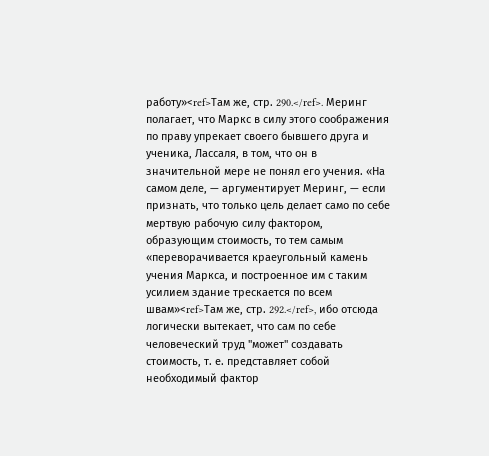работу»<ref>Там же, стр. 290.</ref>. Меринг полагает, что Маркс в силу этого соображения по праву упрекает своего бывшего друга и ученика, Лассаля, в том, что он в значительной мере не понял его учения. «На самом деле, — аргументирует Меринг, — если признать, что только цель делает само по себе мертвую рабочую силу фактором, образующим стоимость, то тем самым «переворачивается краеугольный камень учения Маркса, и построенное им с таким усилием здание трескается по всем швам»<ref>Там же, стр. 292.</ref>, ибо отсюда логически вытекает, что сам по себе человеческий труд ''может'' создавать стоимость, т. е. представляет собой необходимый фактор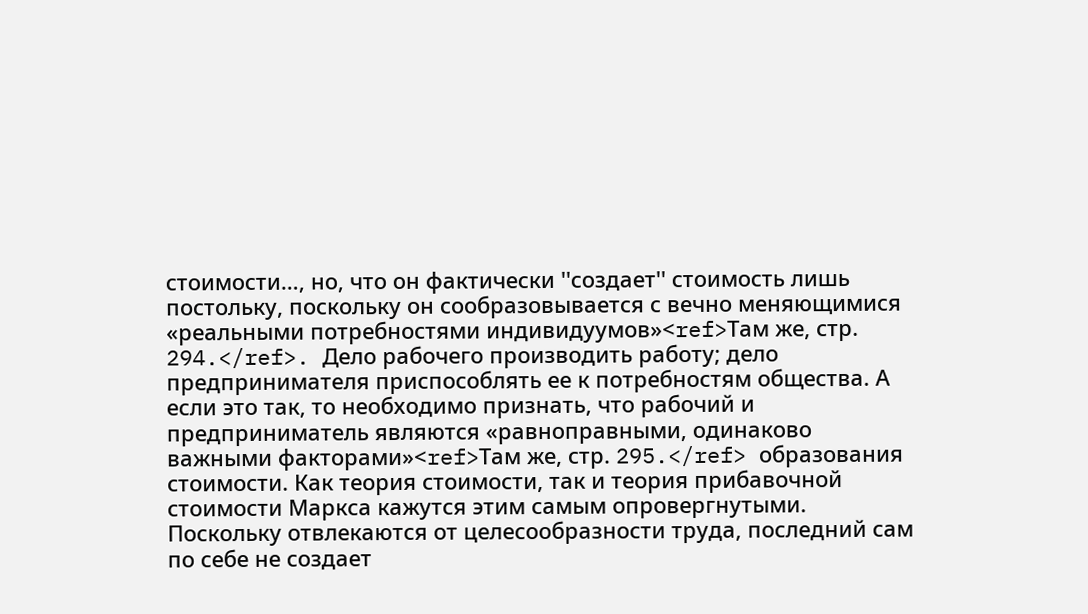стоимости…, но, что он фактически ''создает'' стоимость лишь постольку, поскольку он сообразовывается с вечно меняющимися «реальными потребностями индивидуумов»<ref>Там же, стр. 294.</ref>. Дело рабочего производить работу; дело предпринимателя приспособлять ее к потребностям общества. А если это так, то необходимо признать, что рабочий и предприниматель являются «равноправными, одинаково важными факторами»<ref>Там же, стр. 295.</ref> образования стоимости. Как теория стоимости, так и теория прибавочной стоимости Маркса кажутся этим самым опровергнутыми. Поскольку отвлекаются от целесообразности труда, последний сам по себе не создает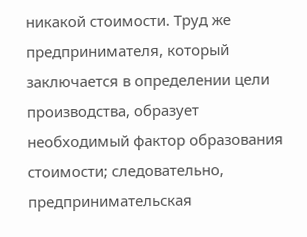никакой стоимости. Труд же предпринимателя, который заключается в определении цели производства, образует необходимый фактор образования стоимости; следовательно, предпринимательская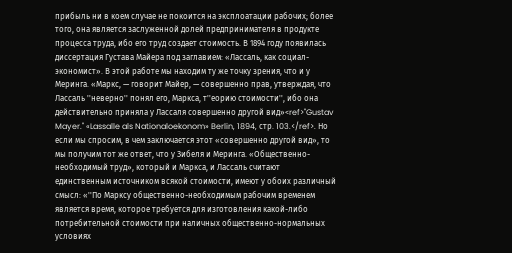прибыль ни в коем случае не покоится на эксплоатации рабочих; более того, она является заслуженной долей предпринимателя в продукте процесса труда, ибо его труд создает стоимость. В 1894 году появилась диссертация Густава Майера под заглавием: «Лассаль, как социал-экономист». В этой работе мы находим ту же точку зрения, что и у Меринга. «Маркс, — говорит Майер, — совершенно прав, утверждая, что Лассаль ''неверно'' понял его, Маркса, т''еорию стоимости'', ибо она действительно приняла у Лассаля совершенно другой вид»<ref>''Gustav Mayer.'' «Lassalle als Nationaloekonom» Berlin, 1894, стр. 103.</ref>. Но если мы спросим, в чем заключается этот «совершенно другой вид», то мы получим тот же ответ, что у Зибеля и Меринга. «Общественно-необходимый труд», который и Маркса, и Лассаль считают единственным источником всякой стоимости, имеют у обоих различный смысл: «''По Марксу общественно-необходимым рабочим временем является время, которое требуется для изготовления какой-либо потребительной стоимости при наличных общественно-нормальных условиях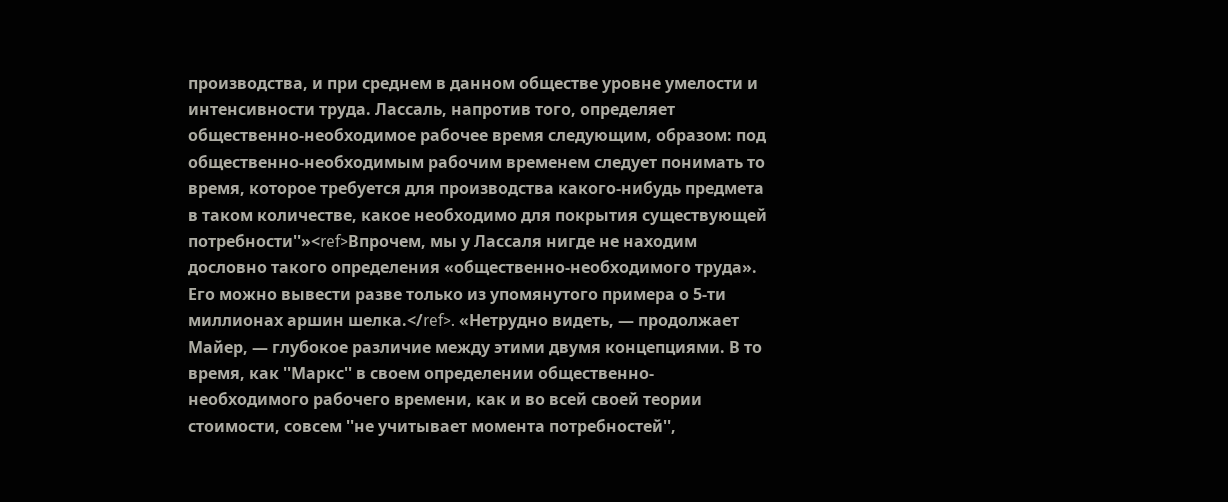производства, и при среднем в данном обществе уровне умелости и интенсивности труда. Лассаль, напротив того, определяет общественно-необходимое рабочее время следующим, образом: под общественно-необходимым рабочим временем следует понимать то время, которое требуется для производства какого-нибудь предмета в таком количестве, какое необходимо для покрытия существующей потребности''»<ref>Впрочем, мы у Лассаля нигде не находим дословно такого определения «общественно-необходимого труда». Его можно вывести разве только из упомянутого примера о 5-ти миллионах аршин шелка.</ref>. «Нетрудно видеть, — продолжает Майер, — глубокое различие между этими двумя концепциями. В то время, как ''Маркс'' в своем определении общественно-необходимого рабочего времени, как и во всей своей теории стоимости, совсем ''не учитывает момента потребностей'',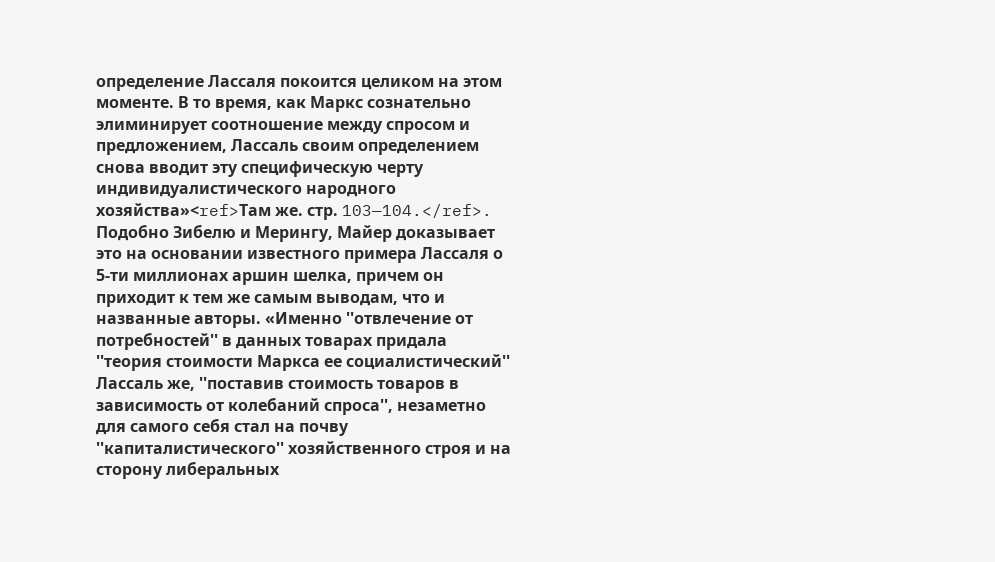определение Лассаля покоится целиком на этом моменте. В то время, как Маркс сознательно элиминирует соотношение между спросом и предложением, Лассаль своим определением снова вводит эту специфическую черту индивидуалистического народного хозяйства»<ref>Там же. стр. 103—104.</ref>. Подобно Зибелю и Мерингу, Майер доказывает это на основании известного примера Лассаля о 5-ти миллионах аршин шелка, причем он приходит к тем же самым выводам, что и названные авторы. «Именно ''отвлечение от потребностей'' в данных товарах придала ''теория стоимости Маркса ее социалистический'' Лассаль же, ''поставив стоимость товаров в зависимость от колебаний спроса'', незаметно для самого себя стал на почву ''капиталистического'' хозяйственного строя и на сторону либеральных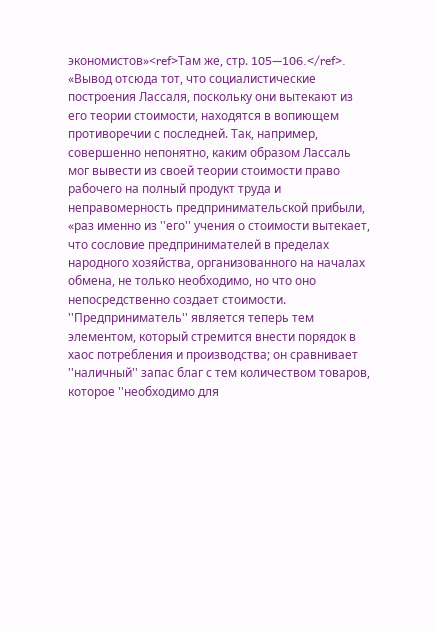экономистов»<ref>Там же, стр. 105—106.</ref>. «Вывод отсюда тот, что социалистические построения Лассаля, поскольку они вытекают из его теории стоимости, находятся в вопиющем противоречии с последней. Так, например, совершенно непонятно, каким образом Лассаль мог вывести из своей теории стоимости право рабочего на полный продукт труда и неправомерность предпринимательской прибыли, «раз именно из ''его'' учения о стоимости вытекает, что сословие предпринимателей в пределах народного хозяйства, организованного на началах обмена, не только необходимо, но что оно непосредственно создает стоимости. ''Предприниматель'' является теперь тем элементом, который стремится внести порядок в хаос потребления и производства; он сравнивает ''наличный'' запас благ с тем количеством товаров, которое ''необходимо для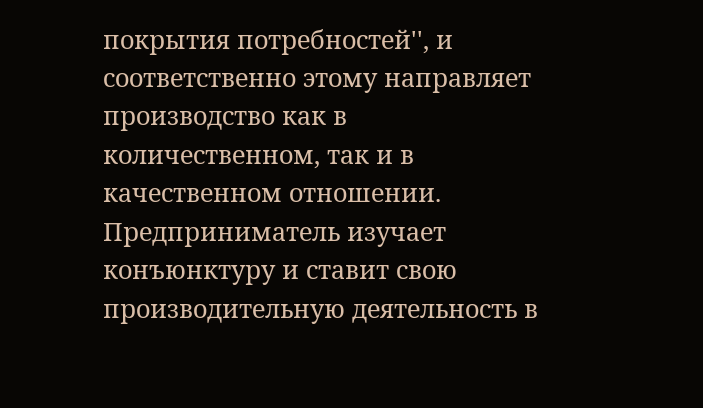покрытия потребностей'', и соответственно этому направляет производство как в количественном, так и в качественном отношении. Предприниматель изучает конъюнктуру и ставит свою производительную деятельность в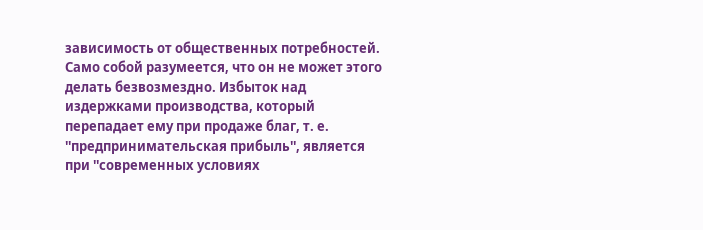зависимость от общественных потребностей. Само собой разумеется, что он не может этого делать безвозмездно. Избыток над издержками производства, который перепадает ему при продаже благ, т. е. ''предпринимательская прибыль'', является при ''современных условиях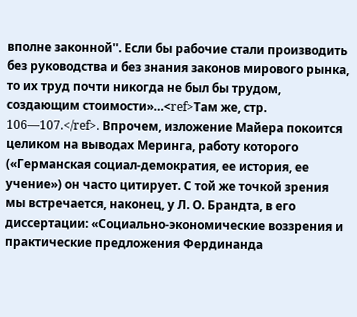вполне законной''. Если бы рабочие стали производить без руководства и без знания законов мирового рынка, то их труд почти никогда не был бы трудом, создающим стоимости»…<ref>Там же, стр. 106—107.</ref>. Впрочем, изложение Майера покоится целиком на выводах Меринга, работу которого («Германская социал-демократия, ее история, ее учение») он часто цитирует. С той же точкой зрения мы встречается, наконец, у Л. О. Брандта, в его диссертации: «Социально-экономические воззрения и практические предложения Фердинанда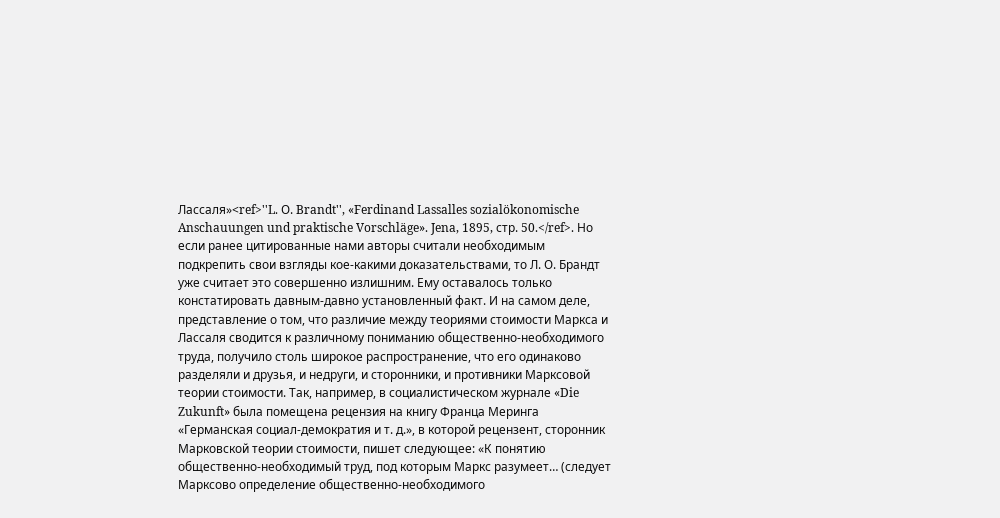Лассаля»<ref>''L. О. Brandt'', «Ferdinand Lassalles sozialökonomische Anschauungen und praktische Vorschläge». Jena, 1895, стр. 50.</ref>. Но если ранее цитированные нами авторы считали необходимым подкрепить свои взгляды кое-какими доказательствами, то Л. О. Брандт уже считает это совершенно излишним. Ему оставалось только констатировать давным-давно установленный факт. И на самом деле, представление о том, что различие между теориями стоимости Маркса и Лассаля сводится к различному пониманию общественно-необходимого труда, получило столь широкое распространение, что его одинаково разделяли и друзья, и недруги, и сторонники, и противники Марксовой теории стоимости. Так, например, в социалистическом журнале «Die Zukunft» была помещена рецензия на книгу Франца Меринга «Германская социал-демократия и т. д.», в которой рецензент, сторонник Марковской теории стоимости, пишет следующее: «К понятию общественно-необходимый труд, под которым Маркс разумеет… (следует Марксово определение общественно-необходимого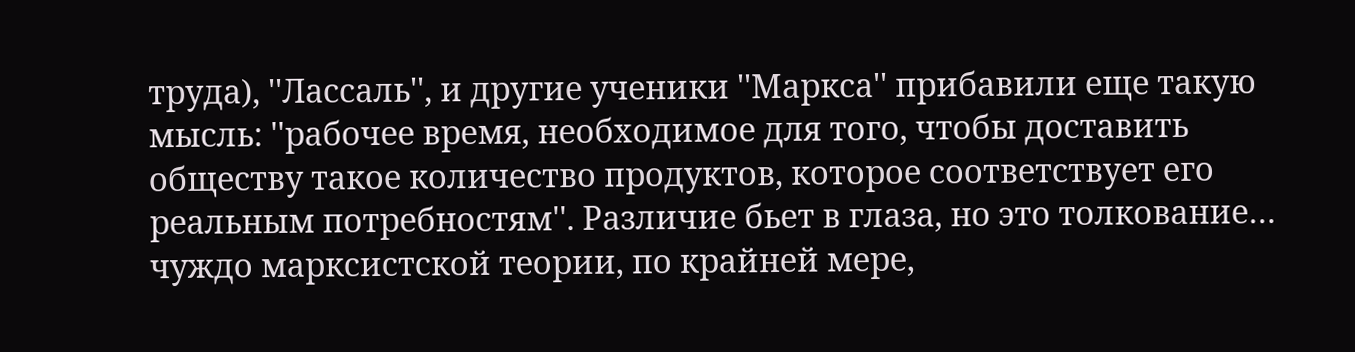труда), ''Лассаль'', и другие ученики ''Маркса'' прибавили еще такую мысль: ''рабочее время, необходимое для того, чтобы доставить обществу такое количество продуктов, которое соответствует его реальным потребностям''. Различие бьет в глаза, но это толкование… чуждо марксистской теории, по крайней мере,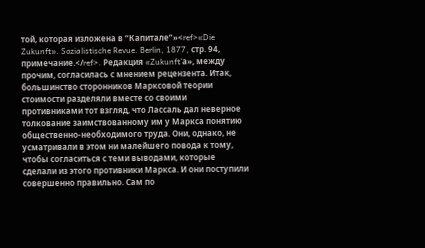той, которая изложена в “Капитале”»<ref>«Die Zukunft». Sozialistische Revue. Berlin, 1877, стр. 94, примечание.</ref>. Редакция «Zukunft’а», между прочим, согласилась с мнением рецензента. Итак, большинство сторонников Марксовой теории стоимости разделяли вместе со своими противниками тот взгляд, что Лассаль дал неверное толкование заимствованному им у Маркса понятию общественно-необходимого труда. Они, однако, не усматривали в этом ни малейшего повода к тому, чтобы согласиться с теми выводами, которые сделали из этого противники Маркса. И они поступили совершенно правильно. Сам по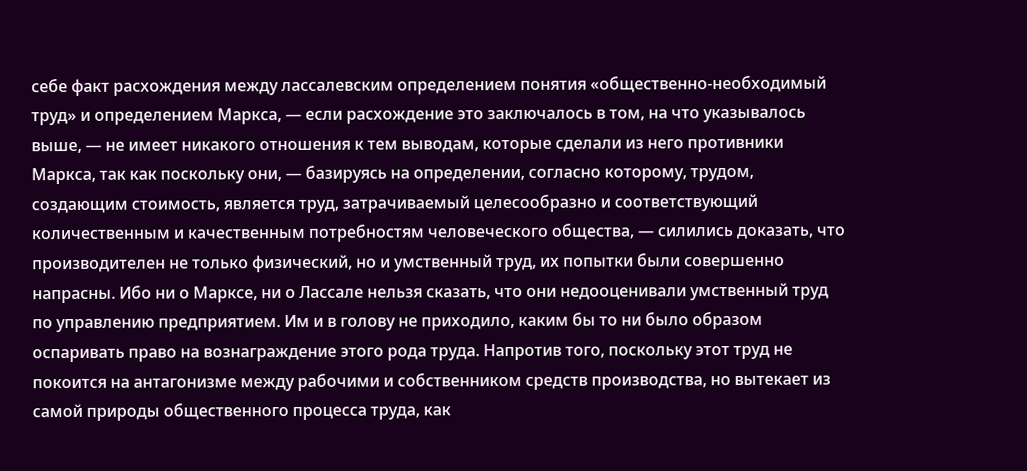себе факт расхождения между лассалевским определением понятия «общественно-необходимый труд» и определением Маркса, — если расхождение это заключалось в том, на что указывалось выше, — не имеет никакого отношения к тем выводам, которые сделали из него противники Маркса, так как поскольку они, — базируясь на определении, согласно которому, трудом, создающим стоимость, является труд, затрачиваемый целесообразно и соответствующий количественным и качественным потребностям человеческого общества, — силились доказать, что производителен не только физический, но и умственный труд, их попытки были совершенно напрасны. Ибо ни о Марксе, ни о Лассале нельзя сказать, что они недооценивали умственный труд по управлению предприятием. Им и в голову не приходило, каким бы то ни было образом оспаривать право на вознаграждение этого рода труда. Напротив того, поскольку этот труд не покоится на антагонизме между рабочими и собственником средств производства, но вытекает из самой природы общественного процесса труда, как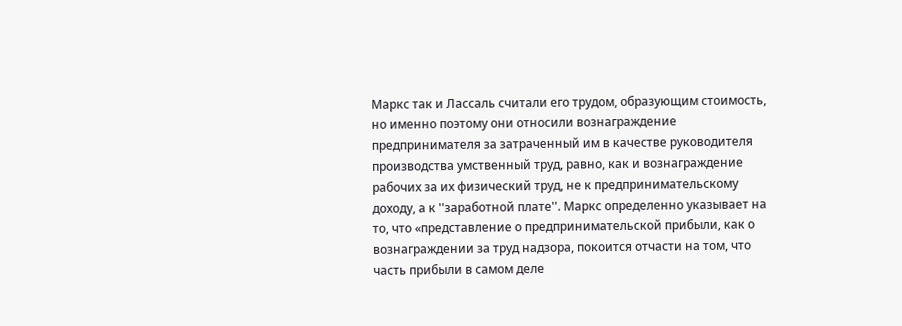Маркс так и Лассаль считали его трудом, образующим стоимость, но именно поэтому они относили вознаграждение предпринимателя за затраченный им в качестве руководителя производства умственный труд, равно, как и вознаграждение рабочих за их физический труд, не к предпринимательскому доходу, а к ''заработной плате''. Маркс определенно указывает на то, что «представление о предпринимательской прибыли, как о вознаграждении за труд надзора, покоится отчасти на том, что часть прибыли в самом деле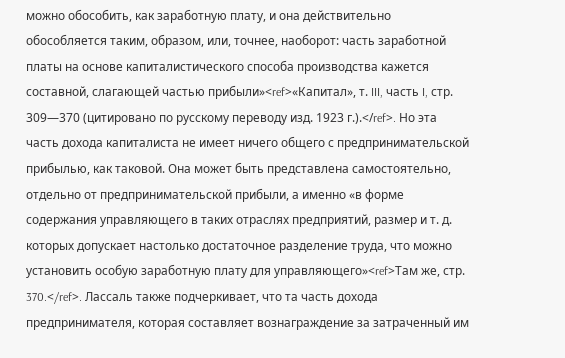можно обособить, как заработную плату, и она действительно обособляется таким, образом, или, точнее, наоборот: часть заработной платы на основе капиталистического способа производства кажется составной, слагающей частью прибыли»<ref>«Капитал», т. III, часть I, стр. 309—370 (цитировано по русскому переводу изд. 1923 г.).</ref>. Но эта часть дохода капиталиста не имеет ничего общего с предпринимательской прибылью, как таковой. Она может быть представлена самостоятельно, отдельно от предпринимательской прибыли, а именно «в форме содержания управляющего в таких отраслях предприятий, размер и т. д. которых допускает настолько достаточное разделение труда, что можно установить особую заработную плату для управляющего»<ref>Там же, стр. 370.</ref>. Лассаль также подчеркивает, что та часть дохода предпринимателя, которая составляет вознаграждение за затраченный им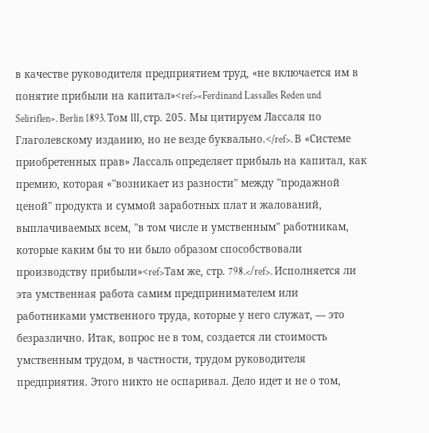в качестве руководителя предприятием труд, «не включается им в понятие прибыли на капитал»<ref>«Ferdinand Lassalles Reden und Seliriflen». Berlin 1893. Том III, стр. 205. Мы цитируем Лассаля по Глаголевскому изданию, но не везде буквально.</ref>. В «Системе приобретенных прав» Лассаль определяет прибыль на капитал, как премию, которая «''возникает из разности'' между ''продажной ценой'' продукта и суммой заработных плат и жалований, выплачиваемых всем, ''в том числе и умственным'' работникам, которые каким бы то ни было образом способствовали производству прибыли»<ref>Там же, стр. 798.</ref>. Исполняется ли эта умственная работа самим предпринимателем или работниками умственного труда, которые у него служат, — это безразлично. Итак, вопрос не в том, создается ли стоимость умственным трудом, в частности, трудом руководителя предприятия. Этого никто не оспаривал. Дело идет и не о том,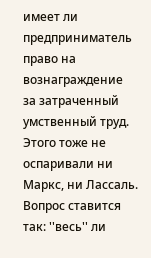имеет ли предприниматель право на вознаграждение за затраченный умственный труд. Этого тоже не оспаривали ни Маркс, ни Лассаль. Вопрос ставится так: ''весь'' ли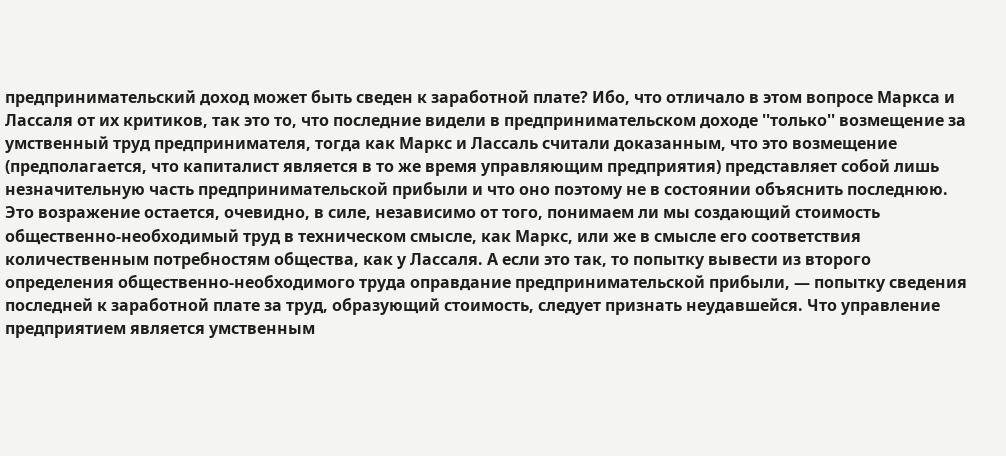предпринимательский доход может быть сведен к заработной плате? Ибо, что отличало в этом вопросе Маркса и Лассаля от их критиков, так это то, что последние видели в предпринимательском доходе ''только'' возмещение за умственный труд предпринимателя, тогда как Маркс и Лассаль считали доказанным, что это возмещение (предполагается, что капиталист является в то же время управляющим предприятия) представляет собой лишь незначительную часть предпринимательской прибыли и что оно поэтому не в состоянии объяснить последнюю. Это возражение остается, очевидно, в силе, независимо от того, понимаем ли мы создающий стоимость общественно-необходимый труд в техническом смысле, как Маркс, или же в смысле его соответствия количественным потребностям общества, как у Лассаля. А если это так, то попытку вывести из второго определения общественно-необходимого труда оправдание предпринимательской прибыли, — попытку сведения последней к заработной плате за труд, образующий стоимость, следует признать неудавшейся. Что управление предприятием является умственным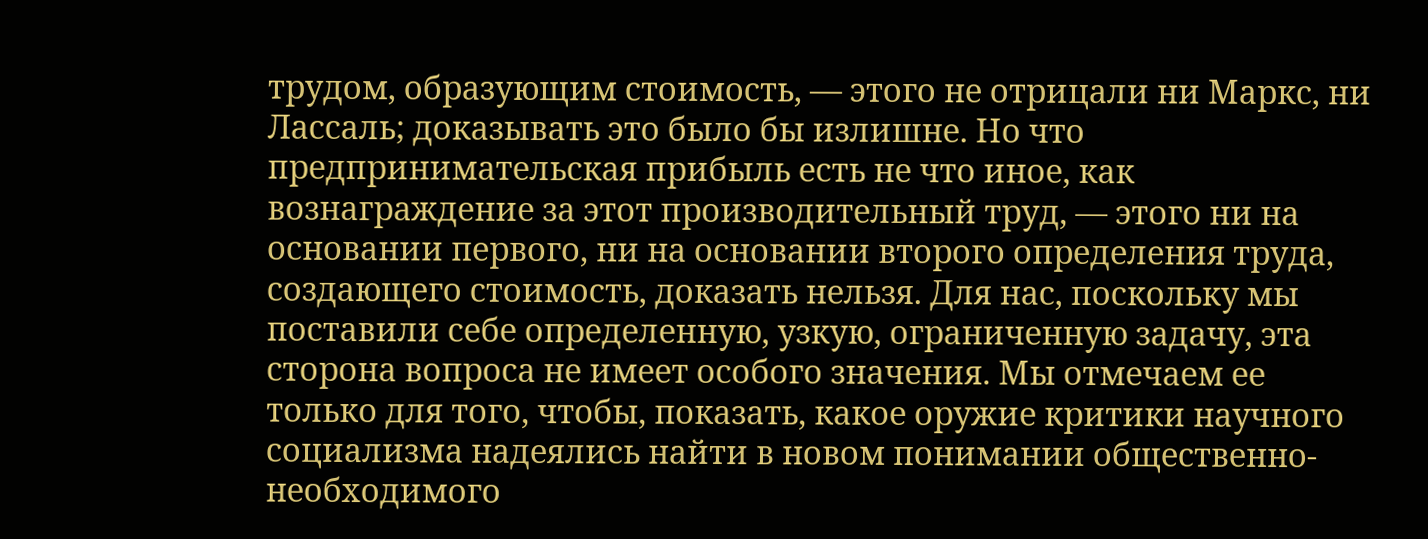трудом, образующим стоимость, — этого не отрицали ни Маркс, ни Лассаль; доказывать это было бы излишне. Но что предпринимательская прибыль есть не что иное, как вознаграждение за этот производительный труд, — этого ни на основании первого, ни на основании второго определения труда, создающего стоимость, доказать нельзя. Для нас, поскольку мы поставили себе определенную, узкую, ограниченную задачу, эта сторона вопроса не имеет особого значения. Мы отмечаем ее только для того, чтобы, показать, какое оружие критики научного социализма надеялись найти в новом понимании общественно-необходимого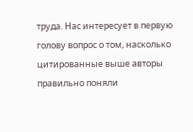труда. Нас интересует в первую голову вопрос о том, насколько цитированные выше авторы правильно поняли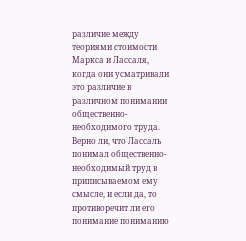различие между теориями стоимости Маркса и Лассаля, когда они усматривали это различие в различном понимании общественно-необходимого труда. Верно ли, что Лассаль понимал общественно-необходимый труд в приписываемом ему смысле, и если да, то противоречит ли его понимание пониманию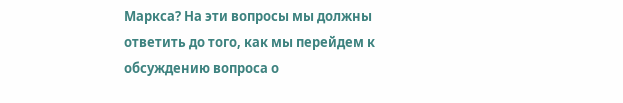Маркса? На эти вопросы мы должны ответить до того, как мы перейдем к обсуждению вопроса о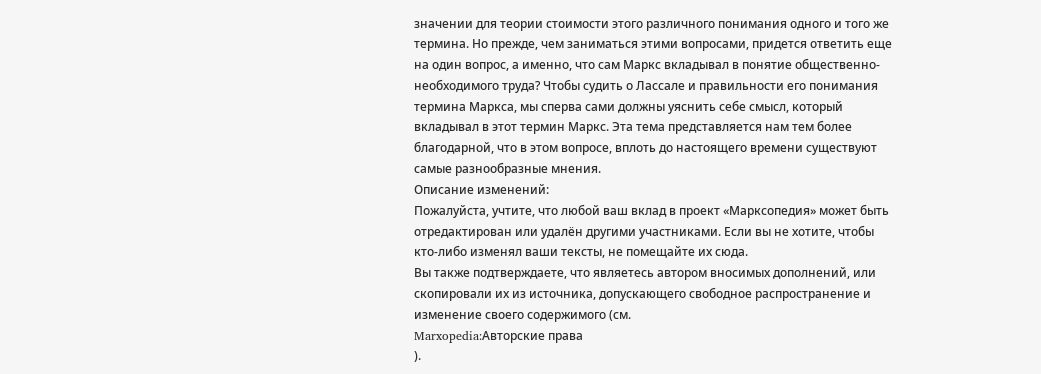значении для теории стоимости этого различного понимания одного и того же термина. Но прежде, чем заниматься этими вопросами, придется ответить еще на один вопрос, а именно, что сам Маркс вкладывал в понятие общественно-необходимого труда? Чтобы судить о Лассале и правильности его понимания термина Маркса, мы сперва сами должны уяснить себе смысл, который вкладывал в этот термин Маркс. Эта тема представляется нам тем более благодарной, что в этом вопросе, вплоть до настоящего времени существуют самые разнообразные мнения.
Описание изменений:
Пожалуйста, учтите, что любой ваш вклад в проект «Марксопедия» может быть отредактирован или удалён другими участниками. Если вы не хотите, чтобы кто-либо изменял ваши тексты, не помещайте их сюда.
Вы также подтверждаете, что являетесь автором вносимых дополнений, или скопировали их из источника, допускающего свободное распространение и изменение своего содержимого (см.
Marxopedia:Авторские права
).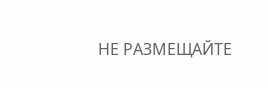НЕ РАЗМЕЩАЙТЕ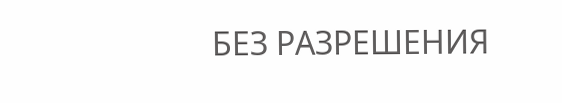БЕЗ РАЗРЕШЕНИЯ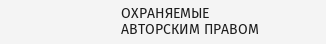ОХРАНЯЕМЫЕ АВТОРСКИМ ПРАВОМ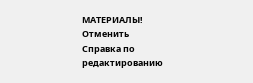МАТЕРИАЛЫ!
Отменить
Справка по редактированию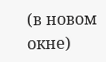(в новом окне)